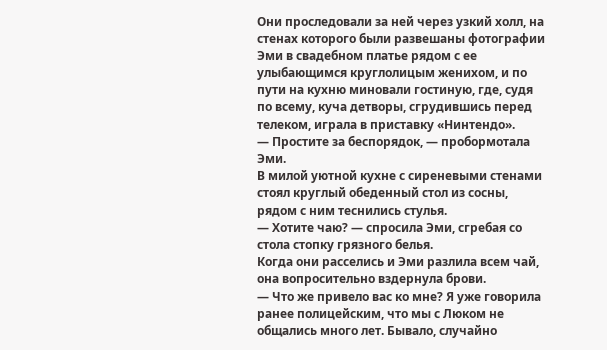Они проследовали за ней через узкий холл, на стенах которого были развешаны фотографии Эми в свадебном платье рядом с ее улыбающимся круглолицым женихом, и по пути на кухню миновали гостиную, где, судя по всему, куча детворы, сгрудившись перед телеком, играла в приставку «Нинтендо».
— Простите за беспорядок, — пробормотала Эми.
В милой уютной кухне с сиреневыми стенами стоял круглый обеденный стол из сосны, рядом с ним теснились стулья.
— Хотите чаю? — спросила Эми, сгребая со стола стопку грязного белья.
Когда они расселись и Эми разлила всем чай, она вопросительно вздернула брови.
— Что же привело вас ко мне? Я уже говорила ранее полицейским, что мы с Люком не общались много лет. Бывало, случайно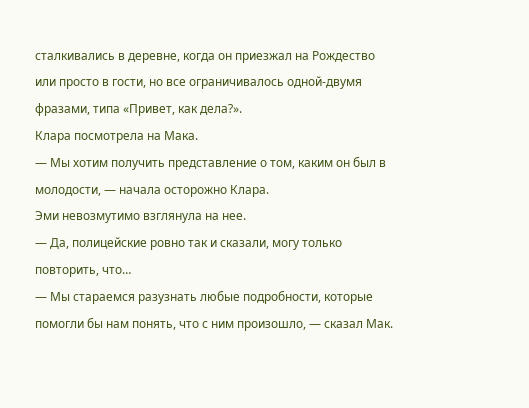сталкивались в деревне, когда он приезжал на Рождество или просто в гости, но все ограничивалось одной-двумя фразами, типа «Привет, как дела?».
Клара посмотрела на Мака.
— Мы хотим получить представление о том, каким он был в молодости, — начала осторожно Клара.
Эми невозмутимо взглянула на нее.
— Да, полицейские ровно так и сказали, могу только повторить, что…
— Мы стараемся разузнать любые подробности, которые помогли бы нам понять, что с ним произошло, — сказал Мак.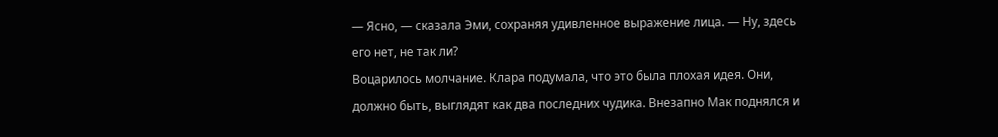— Ясно, — сказала Эми, сохраняя удивленное выражение лица. — Ну, здесь его нет, не так ли?
Воцарилось молчание. Клара подумала, что это была плохая идея. Они, должно быть, выглядят как два последних чудика. Внезапно Мак поднялся и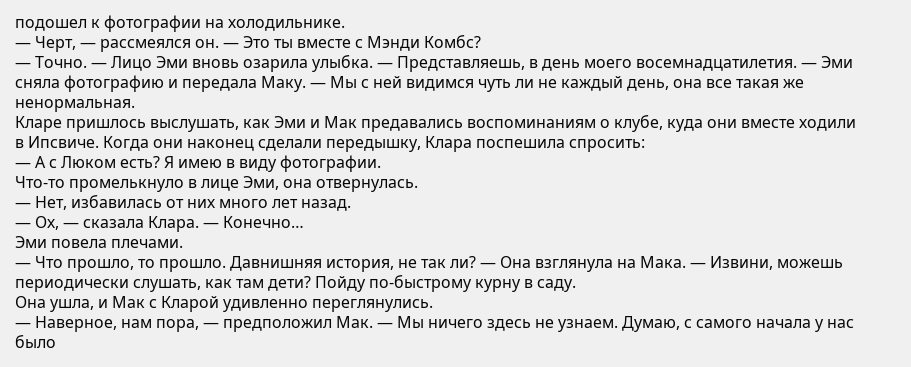подошел к фотографии на холодильнике.
— Черт, — рассмеялся он. — Это ты вместе с Мэнди Комбс?
— Точно. — Лицо Эми вновь озарила улыбка. — Представляешь, в день моего восемнадцатилетия. — Эми сняла фотографию и передала Маку. — Мы с ней видимся чуть ли не каждый день, она все такая же ненормальная.
Кларе пришлось выслушать, как Эми и Мак предавались воспоминаниям о клубе, куда они вместе ходили в Ипсвиче. Когда они наконец сделали передышку, Клара поспешила спросить:
— А с Люком есть? Я имею в виду фотографии.
Что-то промелькнуло в лице Эми, она отвернулась.
— Нет, избавилась от них много лет назад.
— Ох, — сказала Клара. — Конечно…
Эми повела плечами.
— Что прошло, то прошло. Давнишняя история, не так ли? — Она взглянула на Мака. — Извини, можешь периодически слушать, как там дети? Пойду по-быстрому курну в саду.
Она ушла, и Мак с Кларой удивленно переглянулись.
— Наверное, нам пора, — предположил Мак. — Мы ничего здесь не узнаем. Думаю, с самого начала у нас было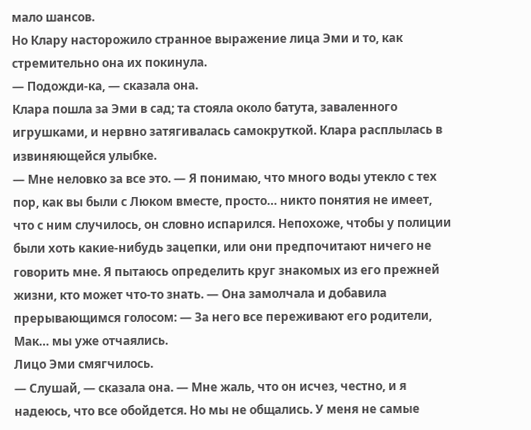мало шансов.
Но Клару насторожило странное выражение лица Эми и то, как стремительно она их покинула.
— Подожди-ка, — сказала она.
Клара пошла за Эми в сад; та стояла около батута, заваленного игрушками, и нервно затягивалась самокруткой. Клара расплылась в извиняющейся улыбке.
— Мне неловко за все это. — Я понимаю, что много воды утекло с тех пор, как вы были с Люком вместе, просто… никто понятия не имеет, что с ним случилось, он словно испарился. Непохоже, чтобы у полиции были хоть какие-нибудь зацепки, или они предпочитают ничего не говорить мне. Я пытаюсь определить круг знакомых из его прежней жизни, кто может что-то знать. — Она замолчала и добавила прерывающимся голосом: — За него все переживают его родители, Мак… мы уже отчаялись.
Лицо Эми смягчилось.
— Слушай, — сказала она. — Мне жаль, что он исчез, честно, и я надеюсь, что все обойдется. Но мы не общались. У меня не самые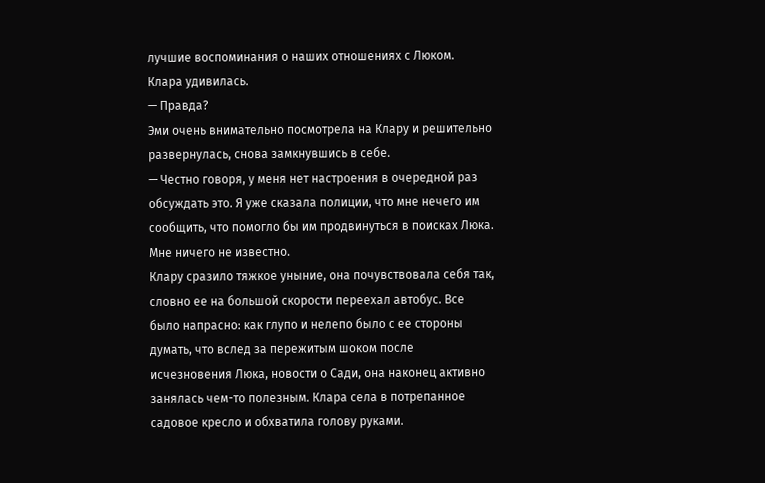лучшие воспоминания о наших отношениях с Люком.
Клара удивилась.
— Правда?
Эми очень внимательно посмотрела на Клару и решительно развернулась, снова замкнувшись в себе.
— Честно говоря, у меня нет настроения в очередной раз обсуждать это. Я уже сказала полиции, что мне нечего им сообщить, что помогло бы им продвинуться в поисках Люка. Мне ничего не известно.
Клару сразило тяжкое уныние, она почувствовала себя так, словно ее на большой скорости переехал автобус. Все было напрасно: как глупо и нелепо было с ее стороны думать, что вслед за пережитым шоком после исчезновения Люка, новости о Сади, она наконец активно занялась чем-то полезным. Клара села в потрепанное садовое кресло и обхватила голову руками.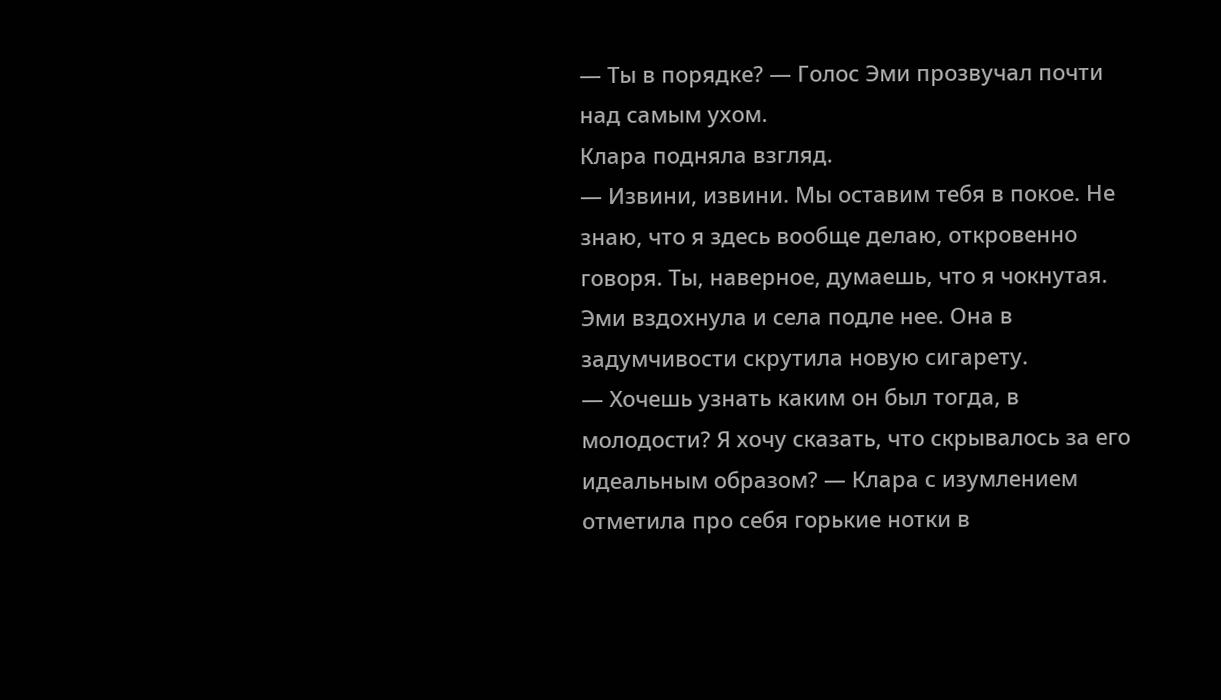— Ты в порядке? — Голос Эми прозвучал почти над самым ухом.
Клара подняла взгляд.
— Извини, извини. Мы оставим тебя в покое. Не знаю, что я здесь вообще делаю, откровенно говоря. Ты, наверное, думаешь, что я чокнутая.
Эми вздохнула и села подле нее. Она в задумчивости скрутила новую сигарету.
— Хочешь узнать каким он был тогда, в молодости? Я хочу сказать, что скрывалось за его идеальным образом? — Клара с изумлением отметила про себя горькие нотки в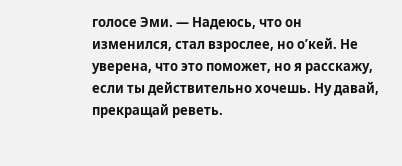голосе Эми. — Надеюсь, что он изменился, стал взрослее, но о’кей. Не уверена, что это поможет, но я расскажу, если ты действительно хочешь. Ну давай, прекращай реветь.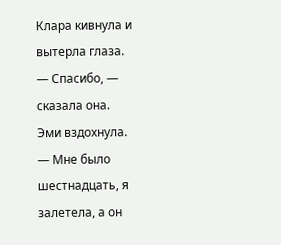Клара кивнула и вытерла глаза.
— Спасибо, — сказала она.
Эми вздохнула.
— Мне было шестнадцать, я залетела, а он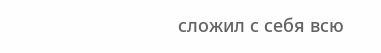сложил с себя всю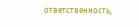ответственность,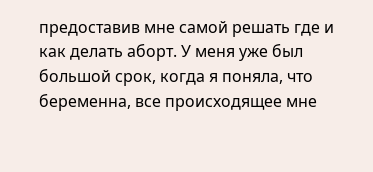предоставив мне самой решать где и как делать аборт. У меня уже был большой срок, когда я поняла, что беременна, все происходящее мне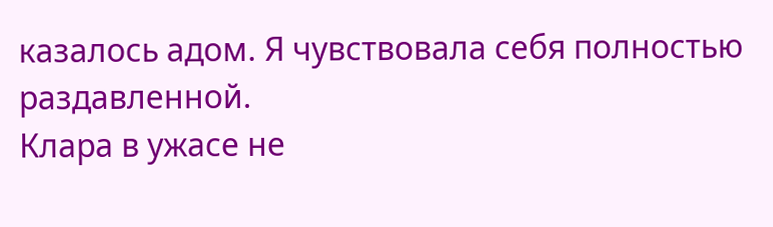казалось адом. Я чувствовала себя полностью раздавленной.
Клара в ужасе не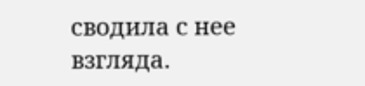сводила с нее взгляда.